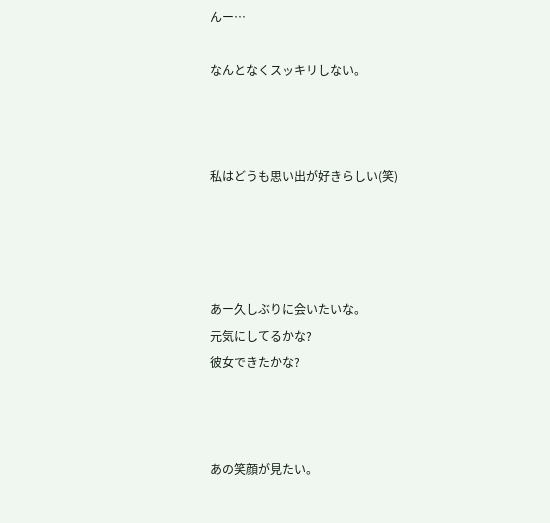んー…

なんとなくスッキリしない。



私はどうも思い出が好きらしい(笑)




あー久しぶりに会いたいな。
元気にしてるかな?
彼女できたかな?



あの笑顔が見たい。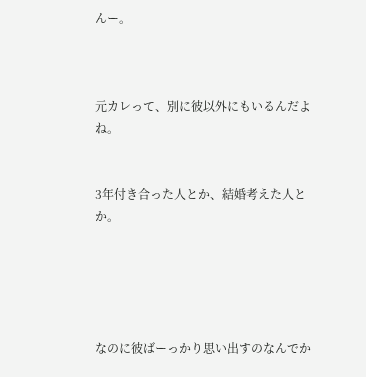んー。



元カレって、別に彼以外にもいるんだよね。


3年付き合った人とか、結婚考えた人とか。





なのに彼ばーっかり思い出すのなんでか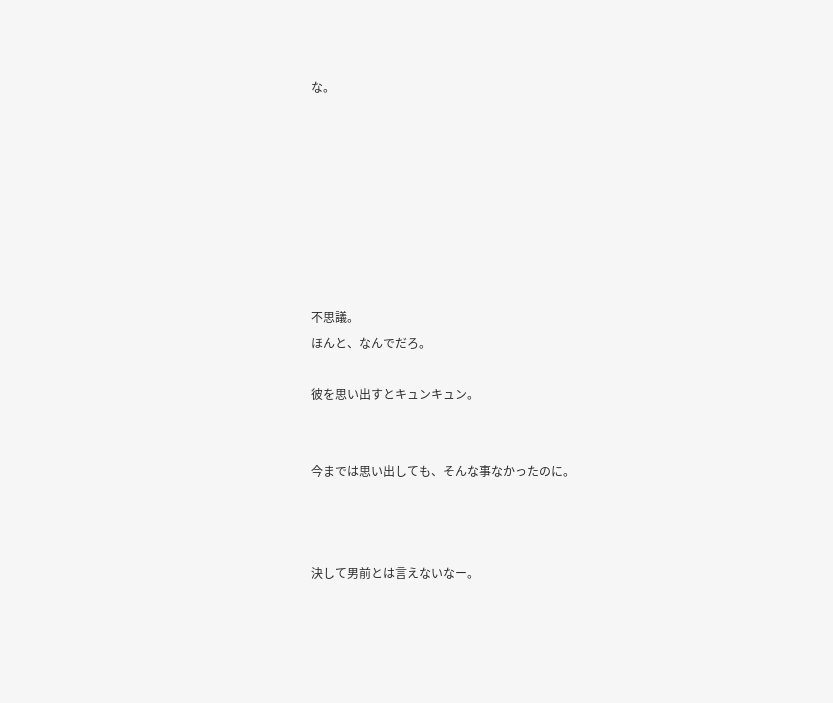な。








不思議。
ほんと、なんでだろ。

彼を思い出すとキュンキュン。


今までは思い出しても、そんな事なかったのに。



決して男前とは言えないなー。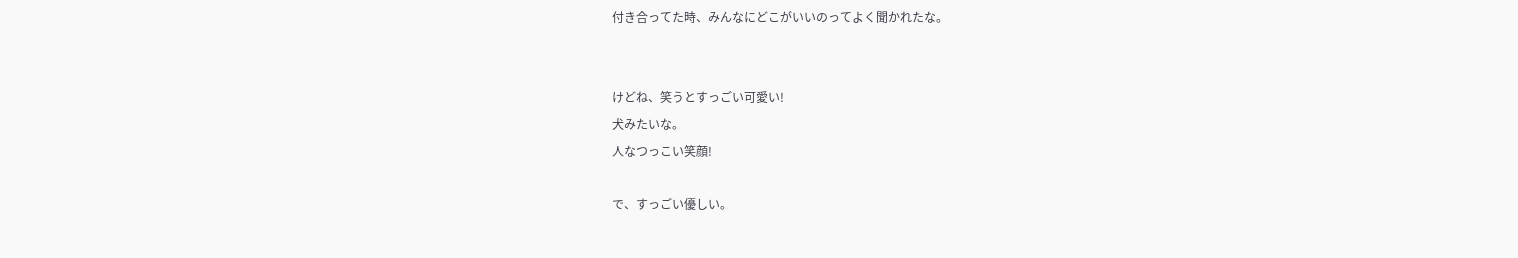付き合ってた時、みんなにどこがいいのってよく聞かれたな。


けどね、笑うとすっごい可愛い!
犬みたいな。
人なつっこい笑顔!

で、すっごい優しい。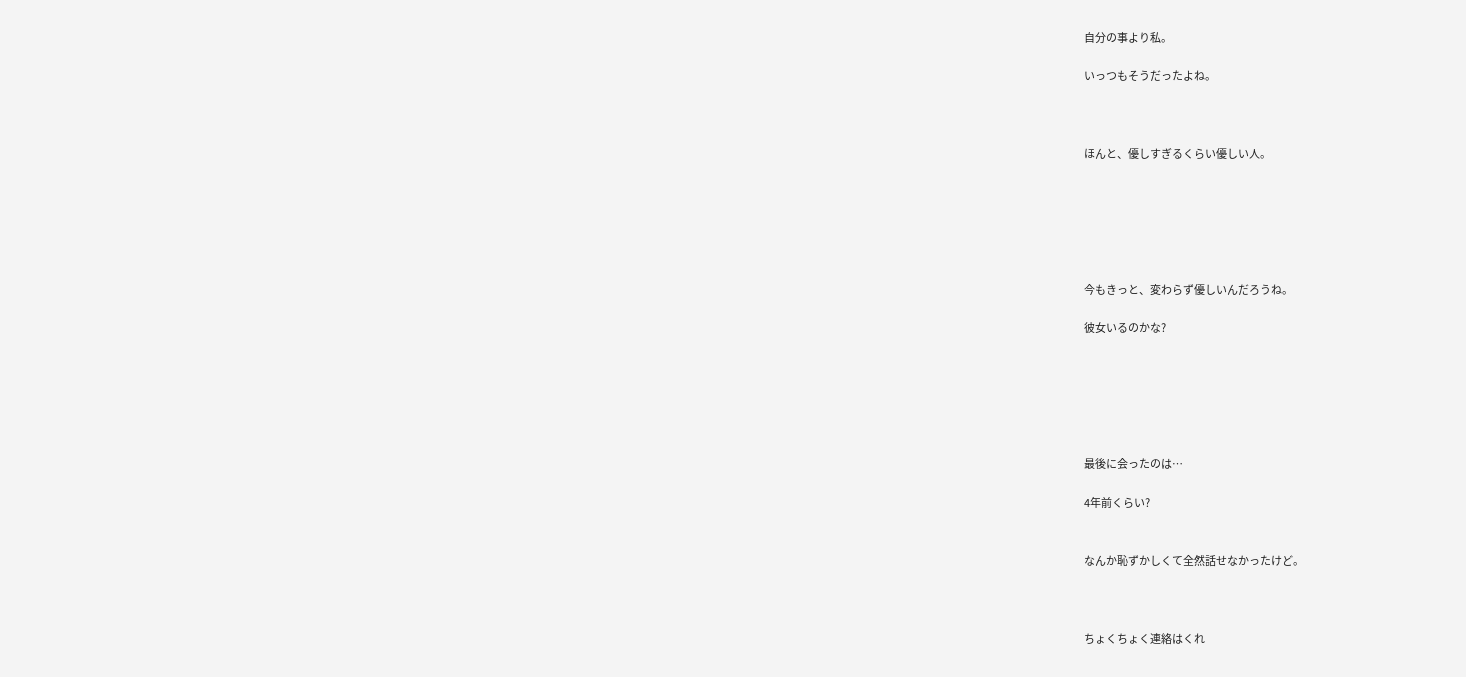自分の事より私。

いっつもそうだったよね。



ほんと、優しすぎるくらい優しい人。






今もきっと、変わらず優しいんだろうね。

彼女いるのかな?






最後に会ったのは…

4年前くらい?


なんか恥ずかしくて全然話せなかったけど。



ちょくちょく連絡はくれ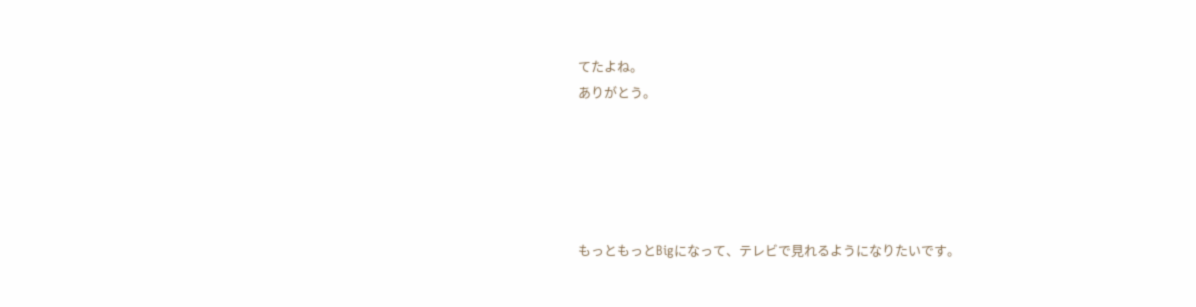てたよね。
ありがとう。





もっともっとBigになって、テレビで見れるようになりたいです。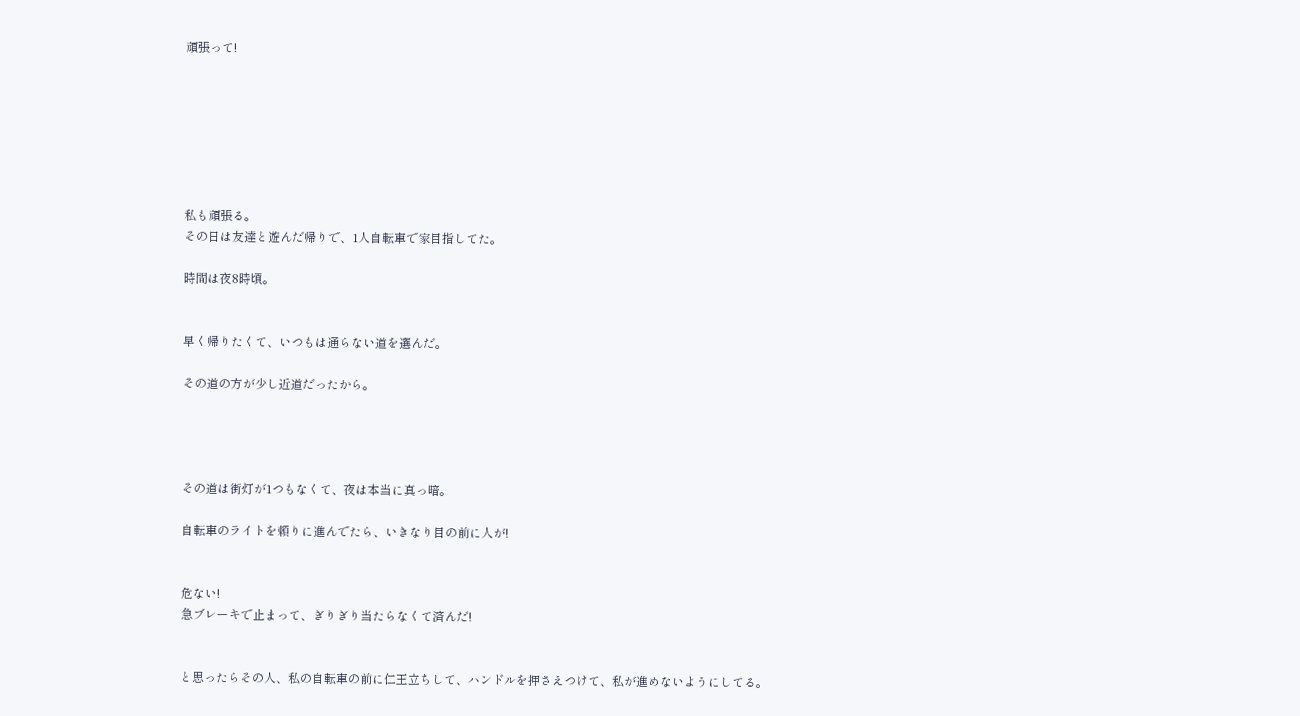頑張って!







私も頑張る。
その日は友達と遊んだ帰りで、1人自転車で家目指してた。

時間は夜8時頃。


早く帰りたくて、いつもは通らない道を選んだ。

その道の方が少し近道だったから。




その道は街灯が1つもなくて、夜は本当に真っ暗。

自転車のライトを頼りに進んでたら、いきなり目の前に人が!


危ない!
急ブレーキで止まって、ぎりぎり当たらなくて済んだ!


と思ったらその人、私の自転車の前に仁王立ちして、ハンドルを押さえつけて、私が進めないようにしてる。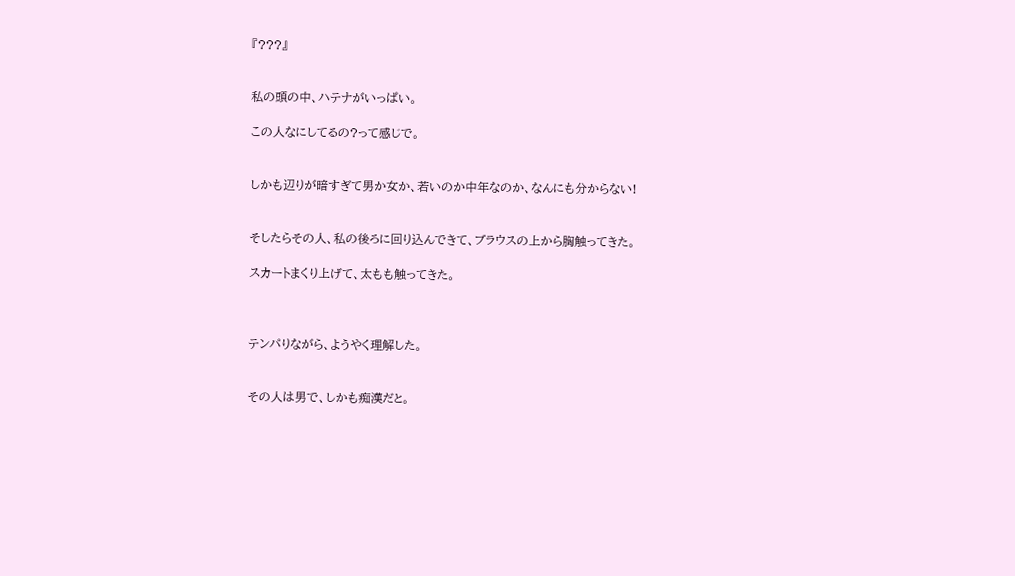『???』


私の頭の中、ハテナがいっぱい。

この人なにしてるの?って感じで。


しかも辺りが暗すぎて男か女か、若いのか中年なのか、なんにも分からない!


そしたらその人、私の後ろに回り込んできて、ブラウスの上から胸触ってきた。

スカートまくり上げて、太もも触ってきた。



テンパりながら、ようやく理解した。


その人は男で、しかも痴漢だと。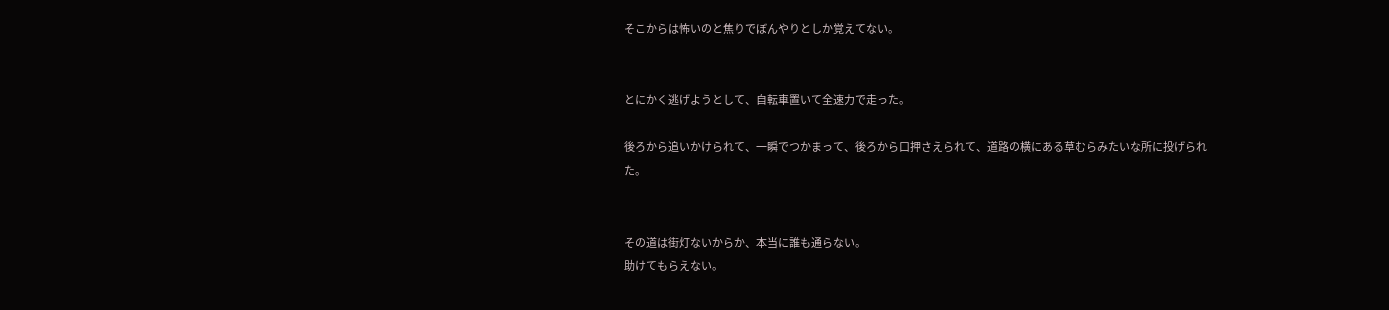そこからは怖いのと焦りでぼんやりとしか覚えてない。


とにかく逃げようとして、自転車置いて全速力で走った。

後ろから追いかけられて、一瞬でつかまって、後ろから口押さえられて、道路の横にある草むらみたいな所に投げられた。


その道は街灯ないからか、本当に誰も通らない。
助けてもらえない。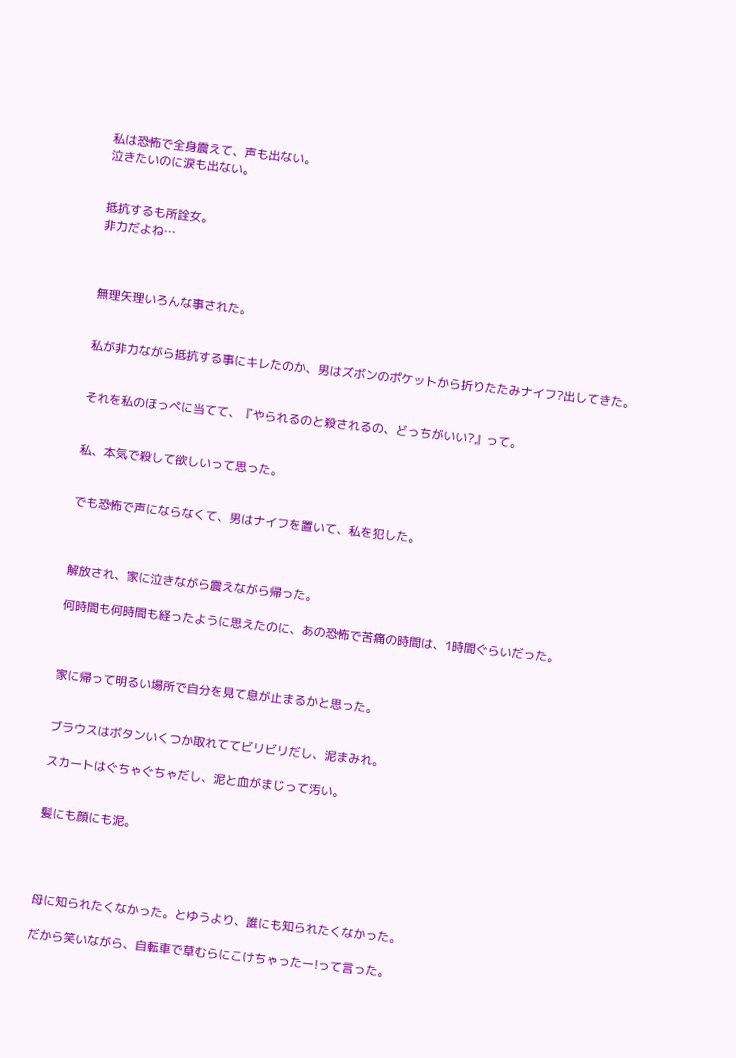私は恐怖で全身震えて、声も出ない。
泣きたいのに涙も出ない。


抵抗するも所詮女。
非力だよね…



無理矢理いろんな事された。


私が非力ながら抵抗する事にキレたのか、男はズボンのポケットから折りたたみナイフ?出してきた。


それを私のほっぺに当てて、『やられるのと殺されるの、どっちがいい?』って。


私、本気で殺して欲しいって思った。


でも恐怖で声にならなくて、男はナイフを置いて、私を犯した。



解放され、家に泣きながら震えながら帰った。

何時間も何時間も経ったように思えたのに、あの恐怖で苦痛の時間は、1時間ぐらいだった。



家に帰って明るい場所で自分を見て息が止まるかと思った。


ブラウスはボタンいくつか取れててビリビリだし、泥まみれ。

スカートはぐちゃぐちゃだし、泥と血がまじって汚い。


髪にも顔にも泥。




母に知られたくなかった。とゆうより、誰にも知られたくなかった。

だから笑いながら、自転車で草むらにこけちゃったー!って言った。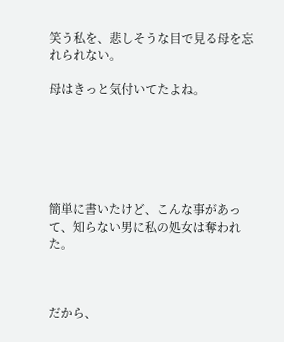笑う私を、悲しそうな目で見る母を忘れられない。

母はきっと気付いてたよね。






簡単に書いたけど、こんな事があって、知らない男に私の処女は奪われた。



だから、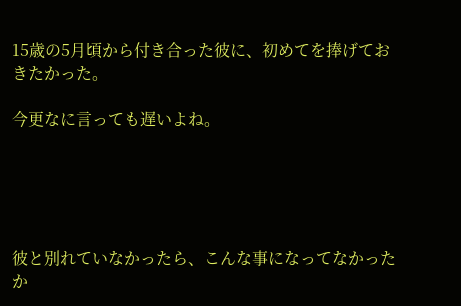15歳の5月頃から付き合った彼に、初めてを捧げておきたかった。

今更なに言っても遅いよね。





彼と別れていなかったら、こんな事になってなかったか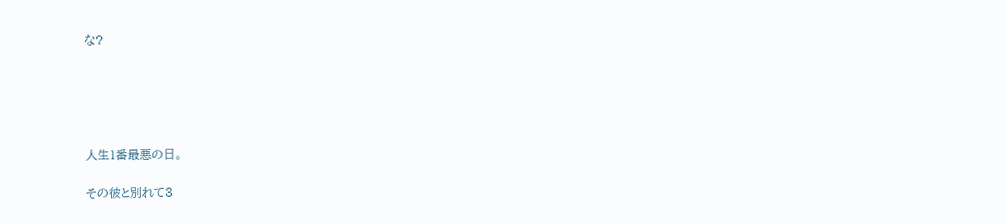な?





人生1番最悪の日。

その彼と別れて3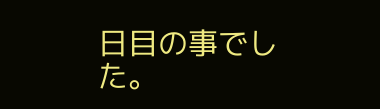日目の事でした。